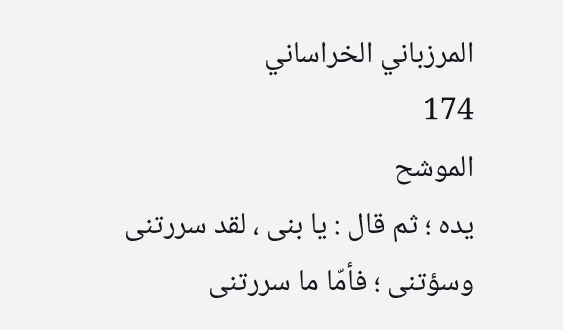المرزباني الخراساني
174
الموشح
يده ؛ ثم قال : يا بنى ، لقد سررتنى وسؤتنى ؛ فأمّا ما سررتنى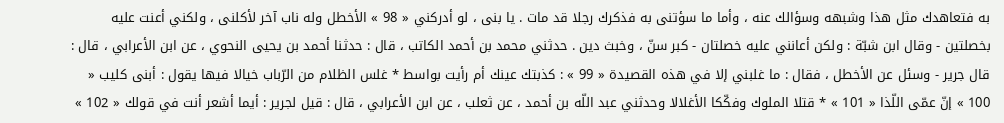به فتعاهدك مثل هذا وشبهه وسؤالك عنه ، وأما ما سؤتنى به فذكرك رجلا قد مات . يا بنى ، لو أدركني « 98 » الأخطل وله ناب آخر لأكلنى ، ولكني أعنت عليه بخصلتين - وقال ابن شبّة : ولكن أعانني عليه خصلتان - كبر سنّ ، وخبث دين . حدثني محمد بن أحمد الكاتب ، قال : حدثنا أحمد بن يحيى النحوي ، عن ابن الأعرابي ، قال : قال جرير - وسئل عن الأخطل ، فقال : ما غلبني إلا في هذه القصيدة « 99 » : كذبتك عينك أم رأيت بواسط * غلس الظلام من الرّباب خيالا فيها يقول : أبنى كليب « 100 » إنّ عمّى اللّذا « 101 » * قتلا الملوك وفكّكا الأغلالا وحدثني عبد اللّه بن أحمد ، عن ثعلب ، عن ابن الأعرابي ، قال : قيل لجرير : أيما أشعر أنت في قولك « 102 »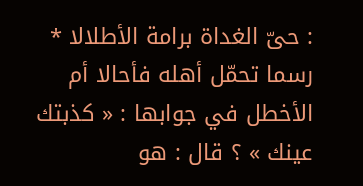: حىّ الغداة برامة الأطلالا * رسما تحمّل أهله فأحالا أم الأخطل في جوابها : « كذبتك عينك » ؟ قال : هو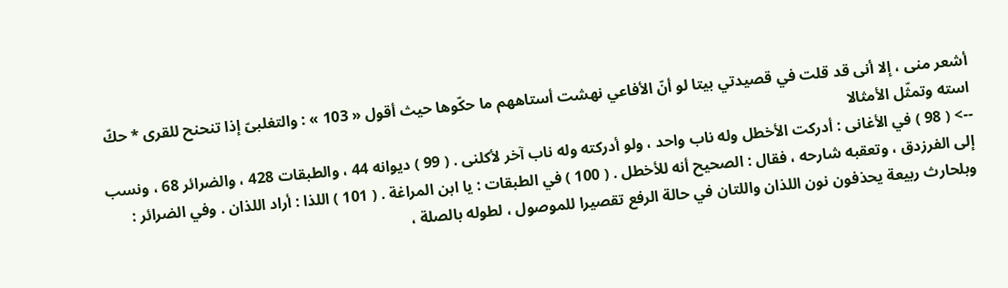أشعر منى ، إلا أنى قد قلت في قصيدتي بيتا لو أنّ الأفاعي نهشت أستاههم ما حكّوها حيث أقول « 103 » : والتغلبىّ إذا تنحنح للقرى * حكّ استه وتمثّل الأمثالا
--> ( 98 ) في الأغانى : أدركت الأخطل وله ناب واحد ، ولو أدركته وله ناب آخر لأكلنى . ( 99 ) ديوانه 44 ، والطبقات 428 ، والضرائر 68 ، ونسب إلى الفرزدق ، وتعقبه شارحه ، فقال : الصحيح أنه للأخطل . ( 100 ) في الطبقات : يا ابن المراغة . ( 101 ) اللذا : أراد اللذان . وفي الضرائر : وبلحارث ربيعة يحذفون نون اللذان واللتان في حالة الرفع تقصيرا للموصول ، لطوله بالصلة ،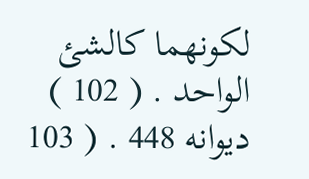لكونهما كالشئ الواحد . ( 102 ) ديوانه 448 . ( 103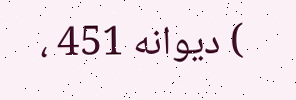) ديوانه 451 ،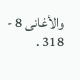والأغانى 8 - 318 .